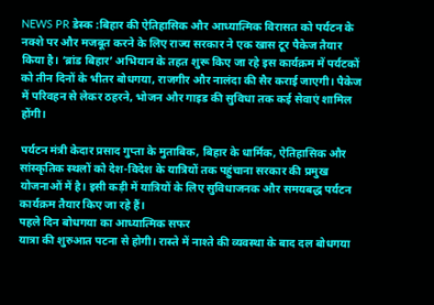NEWS PR डेस्क :बिहार की ऐतिहासिक और आध्यात्मिक विरासत को पर्यटन के नक्शे पर और मजबूत करने के लिए राज्य सरकार ने एक खास टूर पैकेज तैयार किया है। ‘ब्रांड बिहार’ अभियान के तहत शुरू किए जा रहे इस कार्यक्रम में पर्यटकों को तीन दिनों के भीतर बोधगया, राजगीर और नालंदा की सैर कराई जाएगी। पैकेज में परिवहन से लेकर ठहरने, भोजन और गाइड की सुविधा तक कई सेवाएं शामिल होंगी।

पर्यटन मंत्री केदार प्रसाद गुप्ता के मुताबिक, बिहार के धार्मिक, ऐतिहासिक और सांस्कृतिक स्थलों को देश-विदेश के यात्रियों तक पहुंचाना सरकार की प्रमुख योजनाओं में है। इसी कड़ी में यात्रियों के लिए सुविधाजनक और समयबद्ध पर्यटन कार्यक्रम तैयार किए जा रहे हैं।
पहले दिन बोधगया का आध्यात्मिक सफर
यात्रा की शुरुआत पटना से होगी। रास्ते में नाश्ते की व्यवस्था के बाद दल बोधगया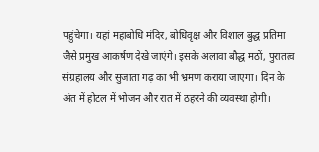पहुंचेगा। यहां महाबोधि मंदिर, बोधिवृक्ष और विशाल बुद्ध प्रतिमा जैसे प्रमुख आकर्षण देखे जाएंगे। इसके अलावा बौद्ध मठों, पुरातत्व संग्रहालय और सुजाता गढ़ का भी भ्रमण कराया जाएगा। दिन के अंत में होटल में भोजन और रात में ठहरने की व्यवस्था होगी।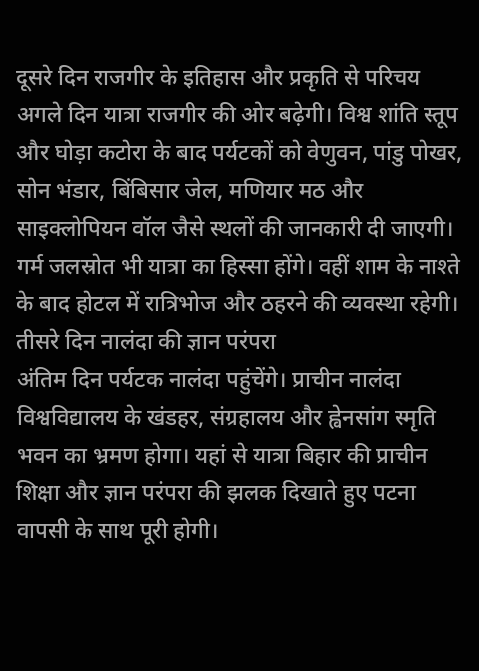दूसरे दिन राजगीर के इतिहास और प्रकृति से परिचय
अगले दिन यात्रा राजगीर की ओर बढ़ेगी। विश्व शांति स्तूप और घोड़ा कटोरा के बाद पर्यटकों को वेणुवन, पांडु पोखर, सोन भंडार, बिंबिसार जेल, मणियार मठ और साइक्लोपियन वॉल जैसे स्थलों की जानकारी दी जाएगी। गर्म जलस्रोत भी यात्रा का हिस्सा होंगे। वहीं शाम के नाश्ते के बाद होटल में रात्रिभोज और ठहरने की व्यवस्था रहेगी।
तीसरे दिन नालंदा की ज्ञान परंपरा
अंतिम दिन पर्यटक नालंदा पहुंचेंगे। प्राचीन नालंदा विश्वविद्यालय के खंडहर, संग्रहालय और ह्वेनसांग स्मृति भवन का भ्रमण होगा। यहां से यात्रा बिहार की प्राचीन शिक्षा और ज्ञान परंपरा की झलक दिखाते हुए पटना वापसी के साथ पूरी होगी।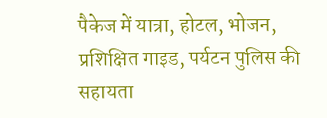पैकेज में यात्रा, होटल, भोजन, प्रशिक्षित गाइड, पर्यटन पुलिस की सहायता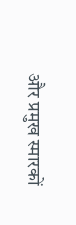और प्रमुख स्मारकों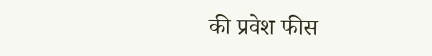की प्रवेश फीस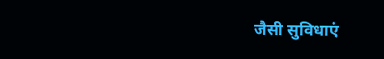जैसी सुविधाएं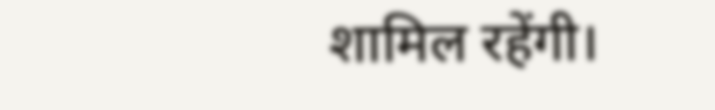शामिल रहेंगी।